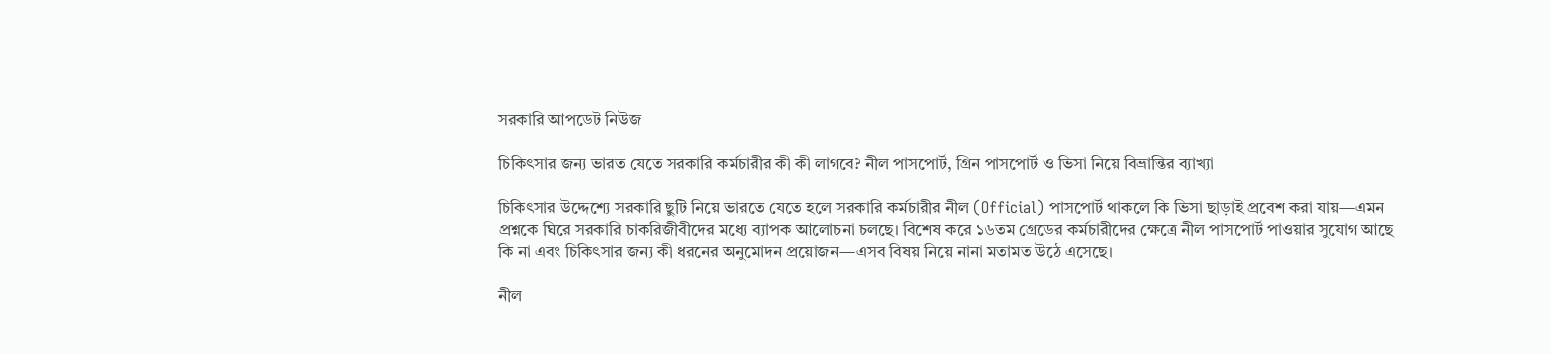সরকারি আপডেট নিউজ

চিকিৎসার জন্য ভারত যেতে সরকারি কর্মচারীর কী কী লাগবে? নীল পাসপোর্ট, গ্রিন পাসপোর্ট ও ভিসা নিয়ে বিভ্রান্তির ব্যাখ্যা

চিকিৎসার উদ্দেশ্যে সরকারি ছুটি নিয়ে ভারতে যেতে হলে সরকারি কর্মচারীর নীল (Official) পাসপোর্ট থাকলে কি ভিসা ছাড়াই প্রবেশ করা যায়—এমন প্রশ্নকে ঘিরে সরকারি চাকরিজীবীদের মধ্যে ব্যাপক আলোচনা চলছে। বিশেষ করে ১৬তম গ্রেডের কর্মচারীদের ক্ষেত্রে নীল পাসপোর্ট পাওয়ার সুযোগ আছে কি না এবং চিকিৎসার জন্য কী ধরনের অনুমোদন প্রয়োজন—এসব বিষয় নিয়ে নানা মতামত উঠে এসেছে।

নীল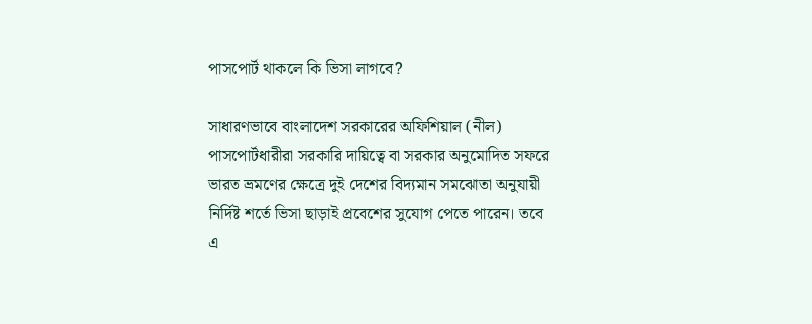পাসপোর্ট থাকলে কি ভিসা লাগবে?

সাধারণভাবে বাংলাদেশ সরকারের অফিশিয়াল (নীল) পাসপোর্টধারীরা সরকারি দায়িত্বে বা সরকার অনুমোদিত সফরে ভারত ভ্রমণের ক্ষেত্রে দুই দেশের বিদ্যমান সমঝোতা অনুযায়ী নির্দিষ্ট শর্তে ভিসা ছাড়াই প্রবেশের সুযোগ পেতে পারেন। তবে এ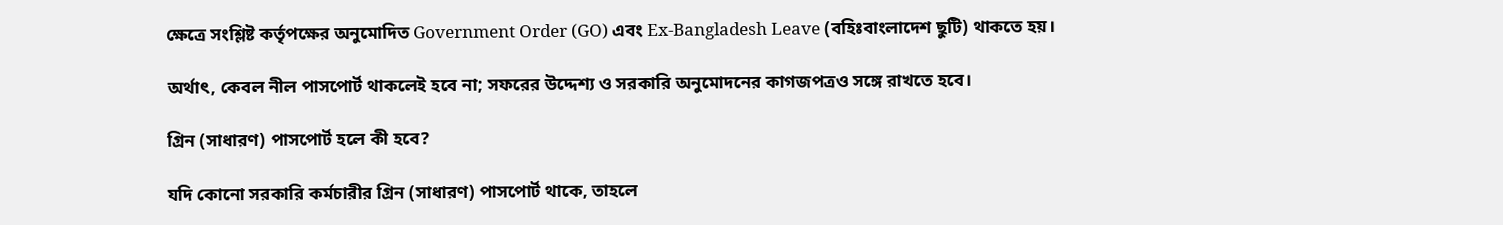ক্ষেত্রে সংশ্লিষ্ট কর্তৃপক্ষের অনুমোদিত Government Order (GO) এবং Ex-Bangladesh Leave (বহিঃবাংলাদেশ ছুটি) থাকতে হয়।

অর্থাৎ, কেবল নীল পাসপোর্ট থাকলেই হবে না; সফরের উদ্দেশ্য ও সরকারি অনুমোদনের কাগজপত্রও সঙ্গে রাখতে হবে।

গ্রিন (সাধারণ) পাসপোর্ট হলে কী হবে?

যদি কোনো সরকারি কর্মচারীর গ্রিন (সাধারণ) পাসপোর্ট থাকে, তাহলে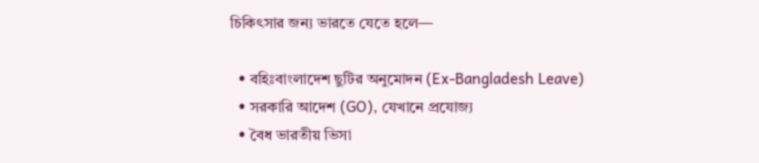চিকিৎসার জন্য ভারতে যেতে হলে—

  • বহিঃবাংলাদেশ ছুটির অনুমোদন (Ex-Bangladesh Leave)
  • সরকারি আদেশ (GO), যেখানে প্রযোজ্য
  • বৈধ ভারতীয় ভিসা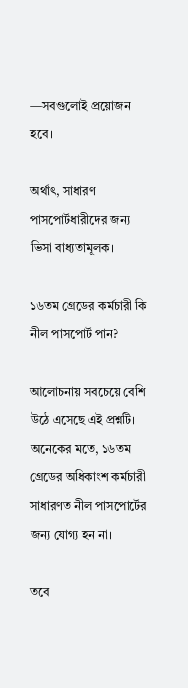—সবগুলোই প্রয়োজন হবে।

অর্থাৎ, সাধারণ পাসপোর্টধারীদের জন্য ভিসা বাধ্যতামূলক।

১৬তম গ্রেডের কর্মচারী কি নীল পাসপোর্ট পান?

আলোচনায় সবচেয়ে বেশি উঠে এসেছে এই প্রশ্নটি। অনেকের মতে, ১৬তম গ্রেডের অধিকাংশ কর্মচারী সাধারণত নীল পাসপোর্টের জন্য যোগ্য হন না।

তবে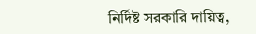নির্দিষ্ট সরকারি দায়িত্ব,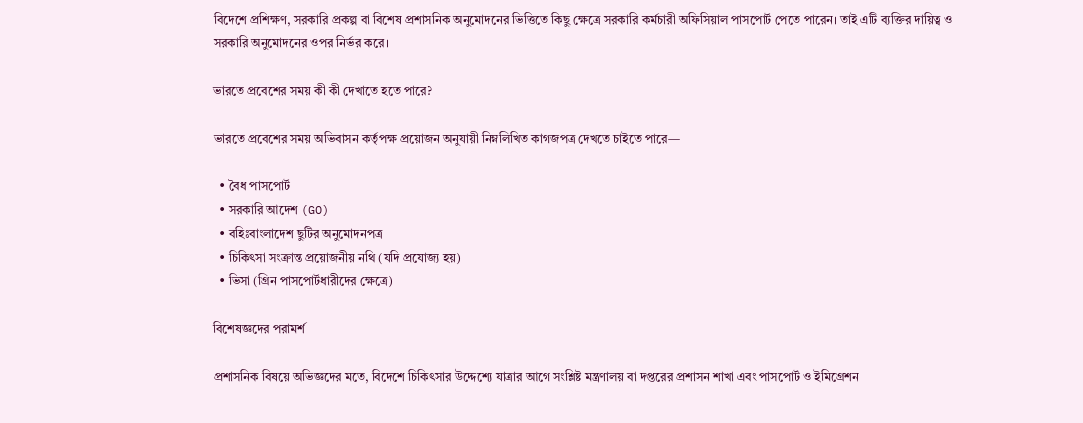বিদেশে প্রশিক্ষণ, সরকারি প্রকল্প বা বিশেষ প্রশাসনিক অনুমোদনের ভিত্তিতে কিছু ক্ষেত্রে সরকারি কর্মচারী অফিসিয়াল পাসপোর্ট পেতে পারেন। তাই এটি ব্যক্তির দায়িত্ব ও সরকারি অনুমোদনের ওপর নির্ভর করে।

ভারতে প্রবেশের সময় কী কী দেখাতে হতে পারে?

ভারতে প্রবেশের সময় অভিবাসন কর্তৃপক্ষ প্রয়োজন অনুযায়ী নিম্নলিখিত কাগজপত্র দেখতে চাইতে পারে—

  • বৈধ পাসপোর্ট
  • সরকারি আদেশ (GO)
  • বহিঃবাংলাদেশ ছুটির অনুমোদনপত্র
  • চিকিৎসা সংক্রান্ত প্রয়োজনীয় নথি (যদি প্রযোজ্য হয়)
  • ভিসা (গ্রিন পাসপোর্টধারীদের ক্ষেত্রে)

বিশেষজ্ঞদের পরামর্শ

প্রশাসনিক বিষয়ে অভিজ্ঞদের মতে, বিদেশে চিকিৎসার উদ্দেশ্যে যাত্রার আগে সংশ্লিষ্ট মন্ত্রণালয় বা দপ্তরের প্রশাসন শাখা এবং পাসপোর্ট ও ইমিগ্রেশন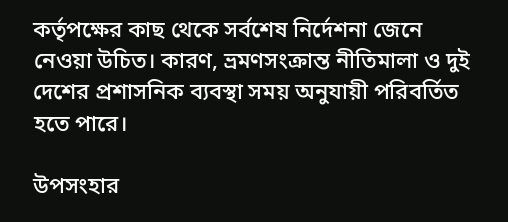কর্তৃপক্ষের কাছ থেকে সর্বশেষ নির্দেশনা জেনে নেওয়া উচিত। কারণ, ভ্রমণসংক্রান্ত নীতিমালা ও দুই দেশের প্রশাসনিক ব্যবস্থা সময় অনুযায়ী পরিবর্তিত হতে পারে।

উপসংহার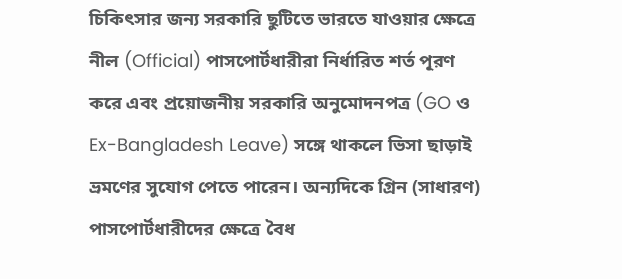চিকিৎসার জন্য সরকারি ছুটিতে ভারতে যাওয়ার ক্ষেত্রে নীল (Official) পাসপোর্টধারীরা নির্ধারিত শর্ত পূরণ করে এবং প্রয়োজনীয় সরকারি অনুমোদনপত্র (GO ও Ex-Bangladesh Leave) সঙ্গে থাকলে ভিসা ছাড়াই ভ্রমণের সুযোগ পেতে পারেন। অন্যদিকে গ্রিন (সাধারণ) পাসপোর্টধারীদের ক্ষেত্রে বৈধ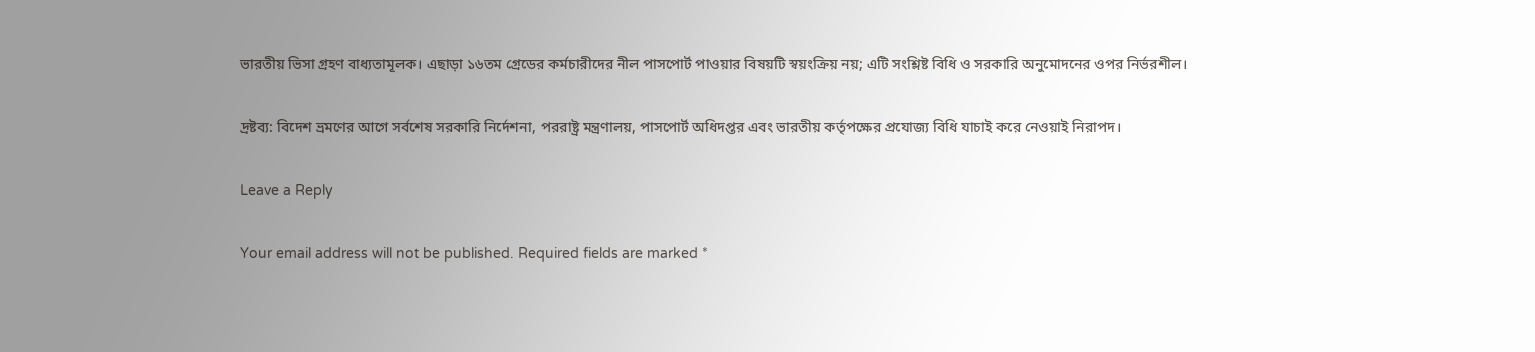ভারতীয় ভিসা গ্রহণ বাধ্যতামূলক। এছাড়া ১৬তম গ্রেডের কর্মচারীদের নীল পাসপোর্ট পাওয়ার বিষয়টি স্বয়ংক্রিয় নয়; এটি সংশ্লিষ্ট বিধি ও সরকারি অনুমোদনের ওপর নির্ভরশীল।

দ্রষ্টব্য: বিদেশ ভ্রমণের আগে সর্বশেষ সরকারি নির্দেশনা, পররাষ্ট্র মন্ত্রণালয়, পাসপোর্ট অধিদপ্তর এবং ভারতীয় কর্তৃপক্ষের প্রযোজ্য বিধি যাচাই করে নেওয়াই নিরাপদ।

Leave a Reply

Your email address will not be published. Required fields are marked *